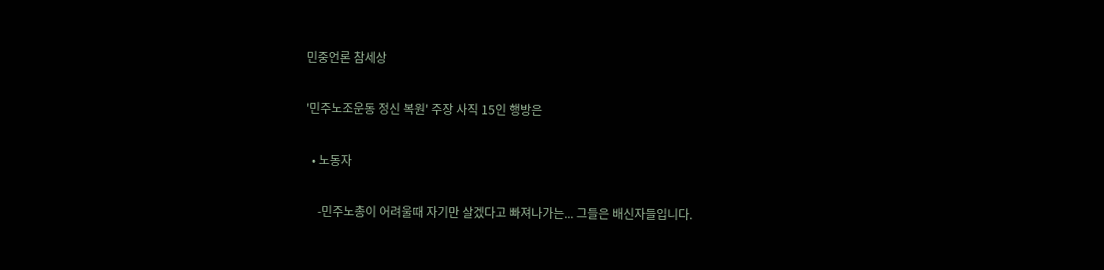민중언론 참세상

'민주노조운동 정신 복원' 주장 사직 15인 행방은

  • 노동자

    -민주노총이 어려울때 자기만 살겠다고 빠져나가는... 그들은 배신자들입니다.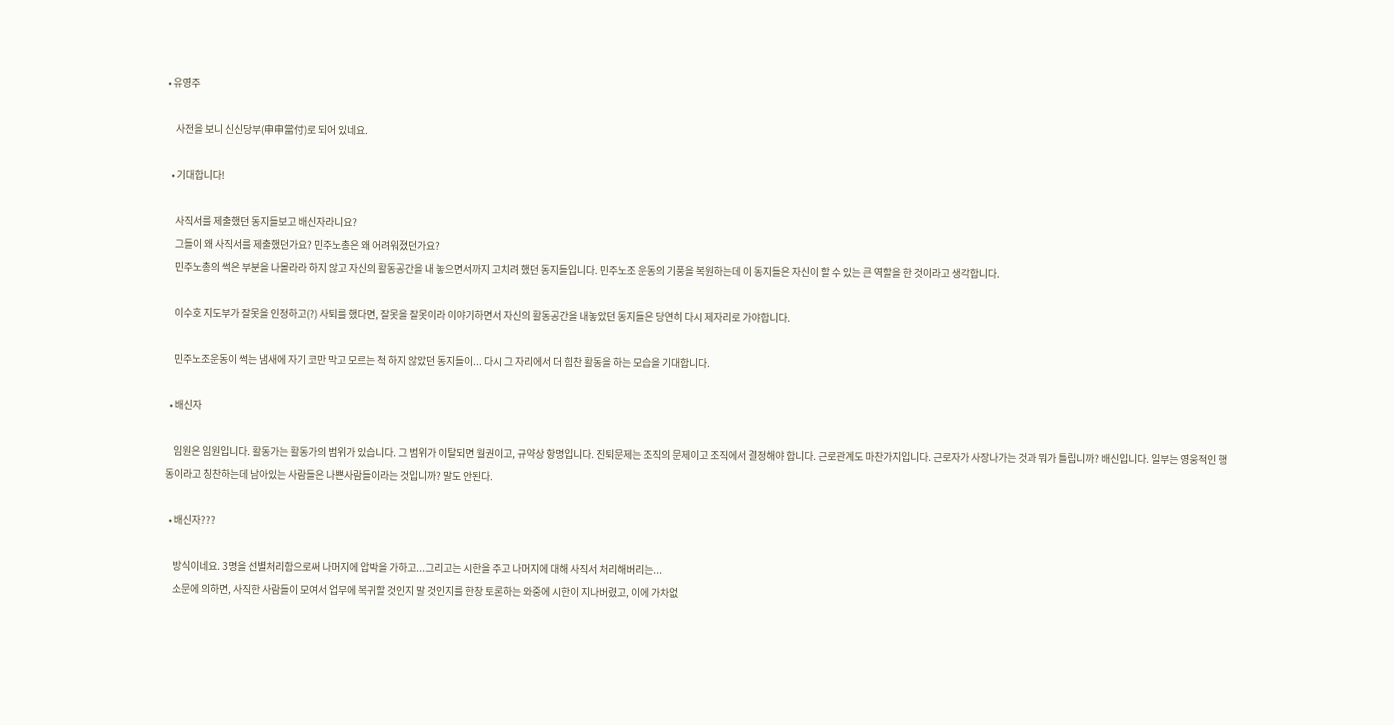• 유영주

    사전을 보니 신신당부(申申當付)로 되어 있네요.

  • 기대합니다!

    사직서를 제출했던 동지들보고 배신자라니요?
    그들이 왜 사직서를 제출했던가요? 민주노총은 왜 어려워졌던가요?
    민주노총의 썩은 부분을 나몰라라 하지 않고 자신의 활동공간을 내 놓으면서까지 고치려 했던 동지들입니다. 민주노조 운동의 기풍을 복원하는데 이 동지들은 자신이 할 수 있는 큰 역할을 한 것이라고 생각합니다.

    이수호 지도부가 잘못을 인정하고(?) 사퇴를 했다면, 잘못을 잘못이라 이야기하면서 자신의 활동공간을 내놓았던 동지들은 당연히 다시 제자리로 가야합니다.

    민주노조운동이 썩는 냄새에 자기 코만 막고 모르는 척 하지 않았던 동지들이... 다시 그 자리에서 더 힘찬 활동을 하는 모습을 기대합니다.

  • 배신자

    임원은 임원입니다. 활동가는 활동가의 범위가 있습니다. 그 범위가 이탈되면 월권이고, 규약상 항명입니다. 진퇴문제는 조직의 문제이고 조직에서 결정해야 합니다. 근로관계도 마찬가지입니다. 근로자가 사장나가는 것과 뭐가 틀립니까? 배신입니다. 일부는 영웅적인 행동이라고 칭찬하는데 남아있는 사람들은 나쁜사람들이라는 것입니까? 말도 안된다.

  • 배신자???

    방식이네요. 3명을 선별처리함으로써 나머지에 압박을 가하고...그리고는 시한을 주고 나머지에 대해 사직서 처리해버리는...
    소문에 의하면, 사직한 사람들이 모여서 업무에 복귀할 것인지 말 것인지를 한창 토론하는 와중에 시한이 지나버렸고, 이에 가차없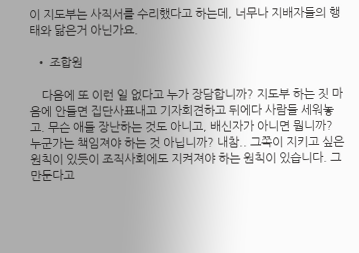이 지도부는 사직서를 수리했다고 하는데, 너무나 지배자들의 행태와 닮은거 아닌가요.

  • 조합원

    다음에 또 이런 일 없다고 누가 장담합니까? 지도부 하는 짓 마음에 안들면 집단사표내고 기자회견하고 뒤에다 사람들 세워놓고. 무슨 애들 장난하는 것도 아니고, 배신자가 아니면 뭡니까? 누군가는 책임져야 하는 것 아닙니까? 내참.. 그쪽이 지키고 싶은 원칙이 있듯이 조직사회에도 지켜져야 하는 원칙이 있습니다. 그만둔다고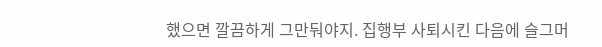했으면 깔끔하게 그만둬야지. 집행부 사퇴시킨 다음에 슬그머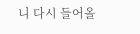니 다시 들어올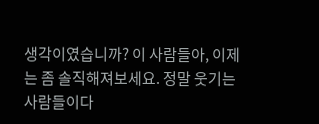생각이였습니까? 이 사람들아, 이제는 좀 솔직해져보세요. 정말 웃기는 사람들이다